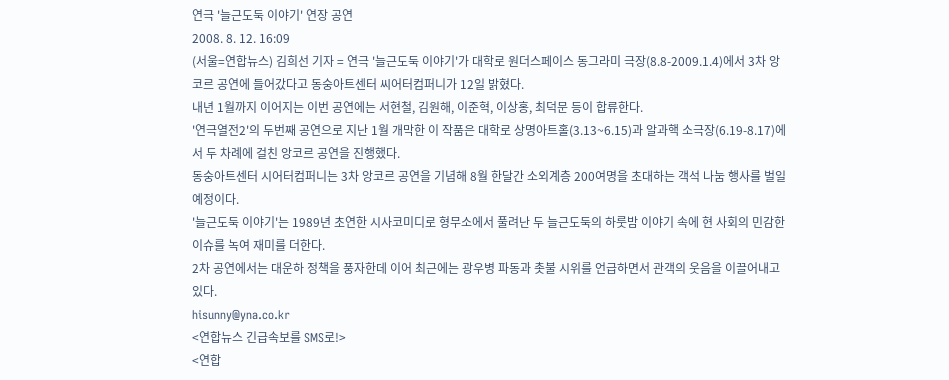연극 '늘근도둑 이야기' 연장 공연
2008. 8. 12. 16:09
(서울=연합뉴스) 김희선 기자 = 연극 '늘근도둑 이야기'가 대학로 원더스페이스 동그라미 극장(8.8-2009.1.4)에서 3차 앙코르 공연에 들어갔다고 동숭아트센터 씨어터컴퍼니가 12일 밝혔다.
내년 1월까지 이어지는 이번 공연에는 서현철, 김원해, 이준혁, 이상홍, 최덕문 등이 합류한다.
'연극열전2'의 두번째 공연으로 지난 1월 개막한 이 작품은 대학로 상명아트홀(3.13~6.15)과 알과핵 소극장(6.19-8.17)에서 두 차례에 걸친 앙코르 공연을 진행했다.
동숭아트센터 시어터컴퍼니는 3차 앙코르 공연을 기념해 8월 한달간 소외계층 200여명을 초대하는 객석 나눔 행사를 벌일 예정이다.
'늘근도둑 이야기'는 1989년 초연한 시사코미디로 형무소에서 풀려난 두 늘근도둑의 하룻밤 이야기 속에 현 사회의 민감한 이슈를 녹여 재미를 더한다.
2차 공연에서는 대운하 정책을 풍자한데 이어 최근에는 광우병 파동과 촛불 시위를 언급하면서 관객의 웃음을 이끌어내고 있다.
hisunny@yna.co.kr
<연합뉴스 긴급속보를 SMS로!>
<연합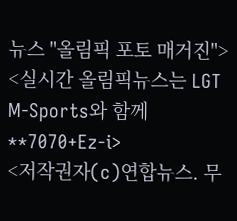뉴스 "올림픽 포토 매거진">
<실시간 올림픽뉴스는 LGT M-Sports와 함께 **7070+Ez-i>
<저작권자(c)연합뉴스. 무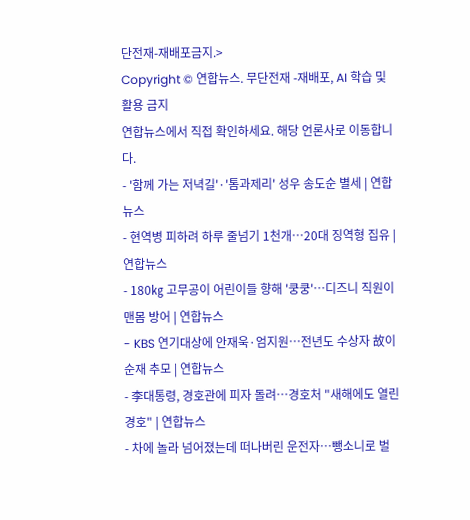단전재-재배포금지.>
Copyright © 연합뉴스. 무단전재 -재배포, AI 학습 및 활용 금지
연합뉴스에서 직접 확인하세요. 해당 언론사로 이동합니다.
- '함께 가는 저녁길'·'톰과제리' 성우 송도순 별세 | 연합뉴스
- 현역병 피하려 하루 줄넘기 1천개…20대 징역형 집유 | 연합뉴스
- 180㎏ 고무공이 어린이들 향해 '쿵쿵'…디즈니 직원이 맨몸 방어 | 연합뉴스
- KBS 연기대상에 안재욱·엄지원…전년도 수상자 故이순재 추모 | 연합뉴스
- 李대통령, 경호관에 피자 돌려…경호처 "새해에도 열린 경호" | 연합뉴스
- 차에 놀라 넘어졌는데 떠나버린 운전자…뺑소니로 벌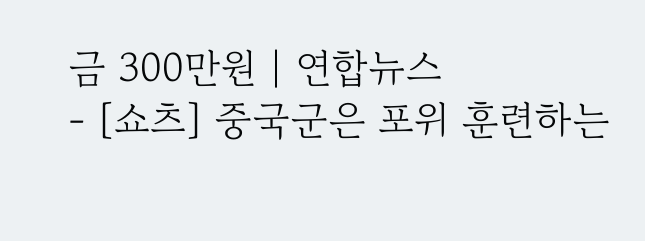금 300만원 | 연합뉴스
- [쇼츠] 중국군은 포위 훈련하는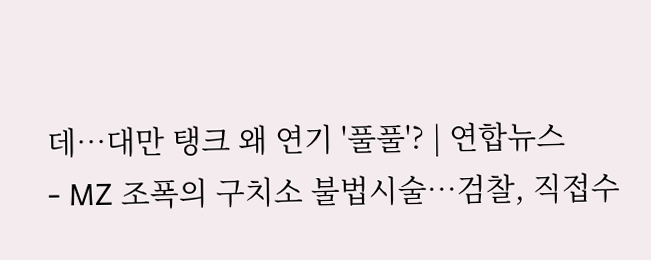데…대만 탱크 왜 연기 '풀풀'? | 연합뉴스
- MZ 조폭의 구치소 불법시술…검찰, 직접수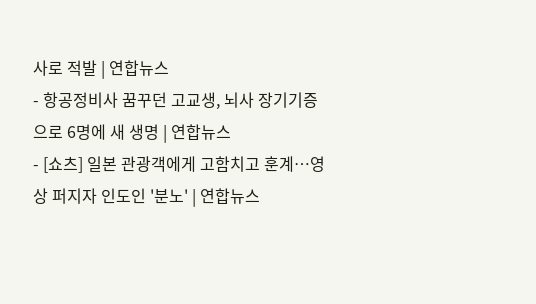사로 적발 | 연합뉴스
- 항공정비사 꿈꾸던 고교생, 뇌사 장기기증으로 6명에 새 생명 | 연합뉴스
- [쇼츠] 일본 관광객에게 고함치고 훈계…영상 퍼지자 인도인 '분노' | 연합뉴스